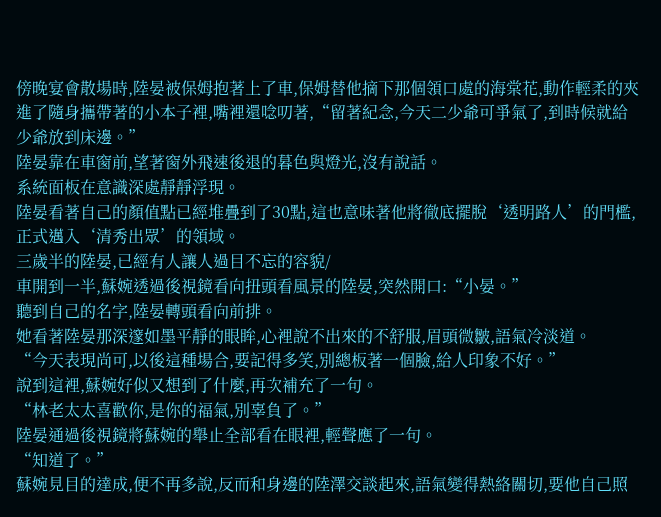傍晚宴會散場時,陸晏被保姆抱著上了車,保姆替他摘下那個領口處的海棠花,動作輕柔的夾進了隨身攜帶著的小本子裡,嘴裡還唸叨著,“留著紀念,今天二少爺可爭氣了,到時候就給少爺放到床邊。”
陸晏靠在車窗前,望著窗外飛速後退的暮色與燈光,沒有說話。
系統面板在意識深處靜靜浮現。
陸晏看著自己的顏值點已經堆疊到了30點,這也意味著他將徹底擺脫‘透明路人’的門檻,正式邁入‘清秀出眾’的領域。
三歲半的陸晏,已經有人讓人過目不忘的容貌/
車開到一半,蘇婉透過後視鏡看向扭頭看風景的陸晏,突然開口:“小晏。”
聽到自己的名字,陸晏轉頭看向前排。
她看著陸晏那深邃如墨平靜的眼眸,心裡說不出來的不舒服,眉頭微皺,語氣冷淡道。
“今天表現尚可,以後這種場合,要記得多笑,別總板著一個臉,給人印象不好。”
說到這裡,蘇婉好似又想到了什麼,再次補充了一句。
“林老太太喜歡你,是你的福氣,別辜負了。”
陸晏通過後視鏡將蘇婉的舉止全部看在眼裡,輕聲應了一句。
“知道了。”
蘇婉見目的達成,便不再多說,反而和身邊的陸澤交談起來,語氣變得熱絡關切,要他自己照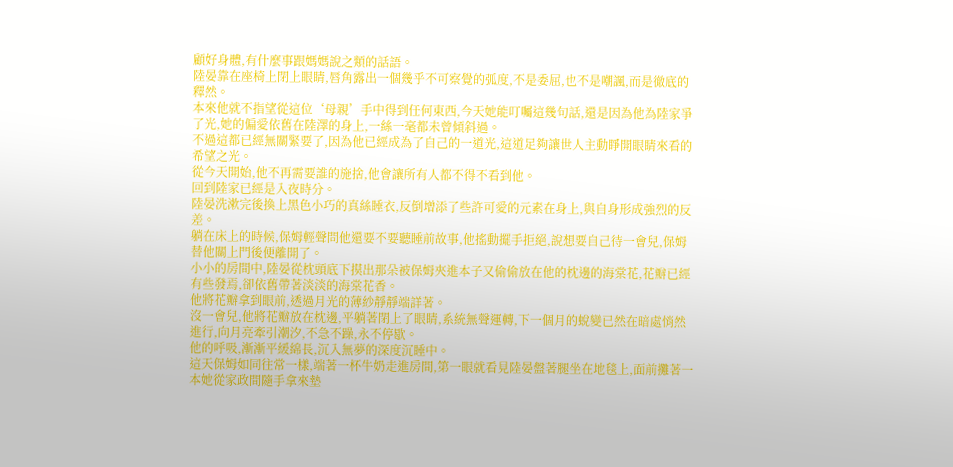顧好身體,有什麼事跟媽媽說之類的話語。
陸晏靠在座椅上閉上眼睛,唇角露出一個幾乎不可察覺的弧度,不是委屈,也不是嘲諷,而是徹底的釋然。
本來他就不指望從這位‘母親’手中得到任何東西,今天她能叮囑這幾句話,還是因為他為陸家爭了光,她的偏愛依舊在陸澤的身上,一絲一毫都未曾傾斜過。
不過這都已經無關緊要了,因為他已經成為了自己的一道光,這道足夠讓世人主動睜開眼睛來看的希望之光。
從今天開始,他不再需要誰的施捨,他會讓所有人都不得不看到他。
回到陸家已經是入夜時分。
陸晏洗漱完後換上黑色小巧的真絲睡衣,反倒增添了些許可愛的元素在身上,與自身形成強烈的反差。
躺在床上的時候,保姆輕聲問他還要不要聽睡前故事,他搖動擺手拒絕,說想要自己待一會兒,保姆替他關上門後便離開了。
小小的房間中,陸晏從枕頭底下摸出那朵被保姆夾進本子又偷偷放在他的枕邊的海棠花,花瓣已經有些發焉,卻依舊帶著淡淡的海棠花香。
他將花瓣拿到眼前,透過月光的薄紗靜靜端詳著。
沒一會兒,他將花瓣放在枕邊,平躺著閉上了眼睛,系統無聲運轉,下一個月的蛻變已然在暗處悄然進行,向月亮牽引潮汐,不急不躁,永不停歇。
他的呼吸,漸漸平緩綿長,沉入無夢的深度沉睡中。
這天保姆如同往常一樣,端著一杯牛奶走進房間,第一眼就看見陸晏盤著腿坐在地毯上,面前攤著一本她從家政間隨手拿來墊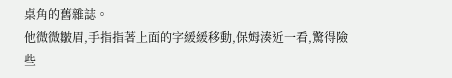桌角的舊雜誌。
他微微皺眉,手指指著上面的字緩緩移動,保姆湊近一看,驚得險些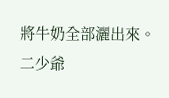將牛奶全部灑出來。
二少爺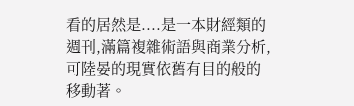看的居然是....是一本財經類的週刊,滿篇複雜術語與商業分析,可陸晏的現實依舊有目的般的移動著。